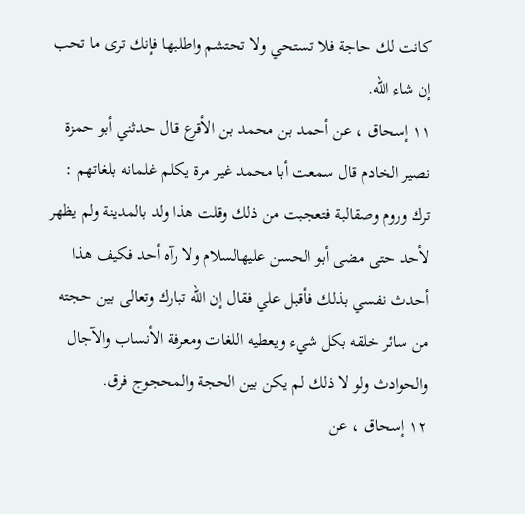كانت لك حاجة فلا تستحي ولا تحتشم واطلبها فإنك ترى ما تحب إن شاء الله.
١١ إسحاق ، عن أحمد بن محمد بن الأقرع قال حدثني أبو حمزة نصير الخادم قال سمعت أبا محمد غير مرة يكلم غلمانه بلغاتهم : ترك وروم وصقالبة فتعجبت من ذلك وقلت هذا ولد بالمدينة ولم يظهر لأحد حتى مضى أبو الحسن عليهالسلام ولا رآه أحد فكيف هذا أحدث نفسي بذلك فأقبل علي فقال إن الله تبارك وتعالى بين حجته من سائر خلقه بكل شيء ويعطيه اللغات ومعرفة الأنساب والآجال والحوادث ولو لا ذلك لم يكن بين الحجة والمحجوج فرق.
١٢ إسحاق ، عن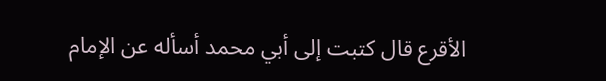الأقرع قال كتبت إلى أبي محمد أسأله عن الإمام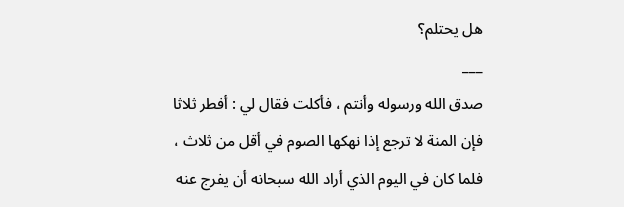هل يحتلم؟
___
صدق الله ورسوله وأنتم ، فأكلت فقال لي : أفطر ثلاثا فإن المنة لا ترجع إذا نهكها الصوم في أقل من ثلاث ، فلما كان في اليوم الذي أراد الله سبحانه أن يفرج عنه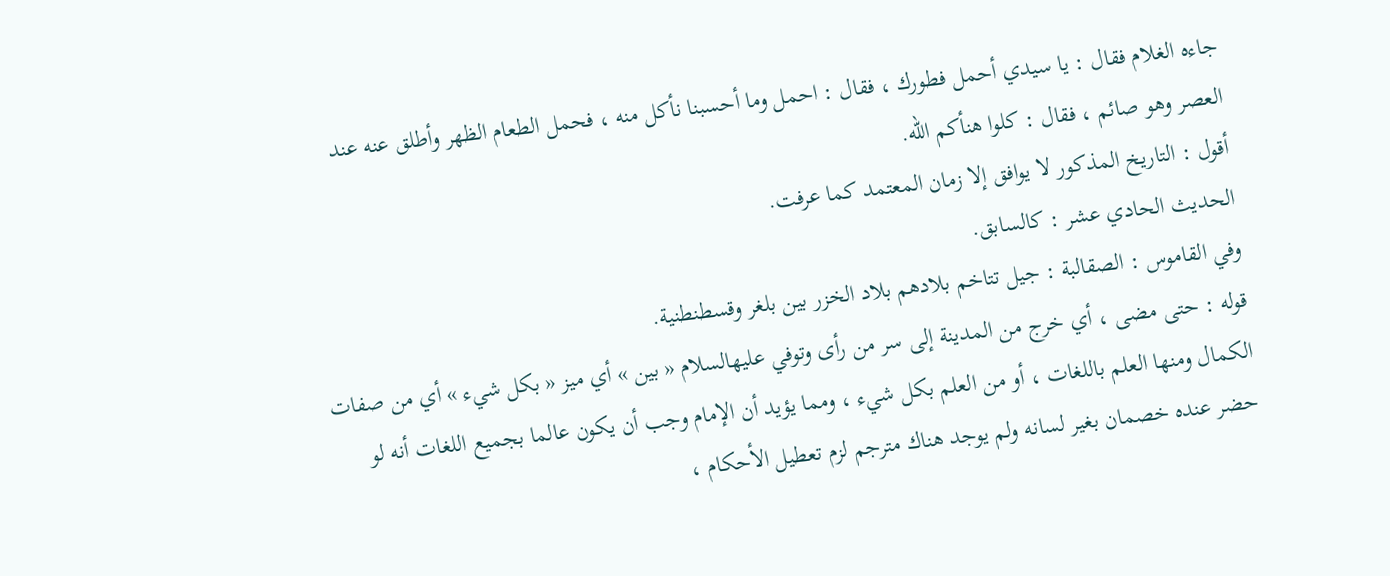جاءه الغلام فقال : يا سيدي أحمل فطورك ، فقال : احمل وما أحسبنا نأكل منه ، فحمل الطعام الظهر وأطلق عنه عند العصر وهو صائم ، فقال : كلوا هنأكم الله.
أقول : التاريخ المذكور لا يوافق إلا زمان المعتمد كما عرفت.
الحديث الحادي عشر : كالسابق.
وفي القاموس : الصقالبة : جيل تتاخم بلادهم بلاد الخزر بين بلغر وقسطنطنية.
قوله : حتى مضى ، أي خرج من المدينة إلى سر من رأى وتوفي عليهالسلام « بين » أي ميز « بكل شيء » أي من صفات الكمال ومنها العلم باللغات ، أو من العلم بكل شيء ، ومما يؤيد أن الإمام وجب أن يكون عالما بجميع اللغات أنه لو حضر عنده خصمان بغير لسانه ولم يوجد هناك مترجم لزم تعطيل الأحكام ،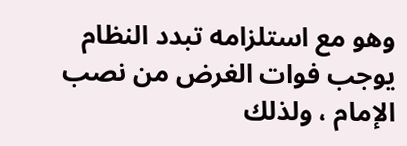وهو مع استلزامه تبدد النظام يوجب فوات الغرض من نصب الإمام ، ولذلك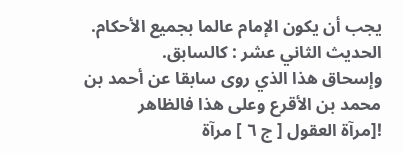يجب أن يكون الإمام عالما بجميع الأحكام.
الحديث الثاني عشر : كالسابق.
وإسحاق هذا الذي روى سابقا عن أحمد بن محمد بن الأقرع وعلى هذا فالظاهر
![مرآة العقول [ ج ٦ ] مرآة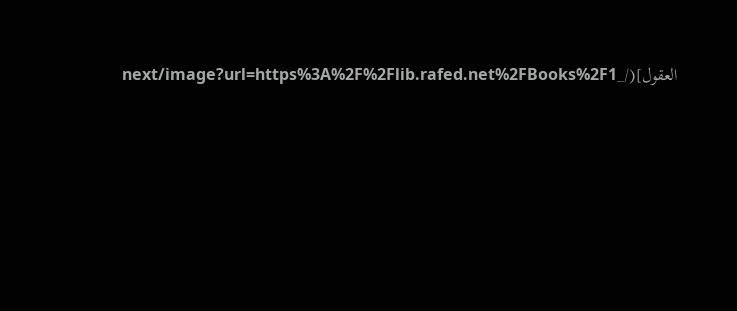العقول](/_next/image?url=https%3A%2F%2Flib.rafed.net%2FBooks%2F1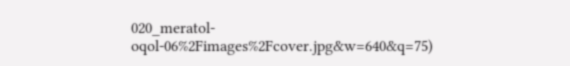020_meratol-oqol-06%2Fimages%2Fcover.jpg&w=640&q=75)